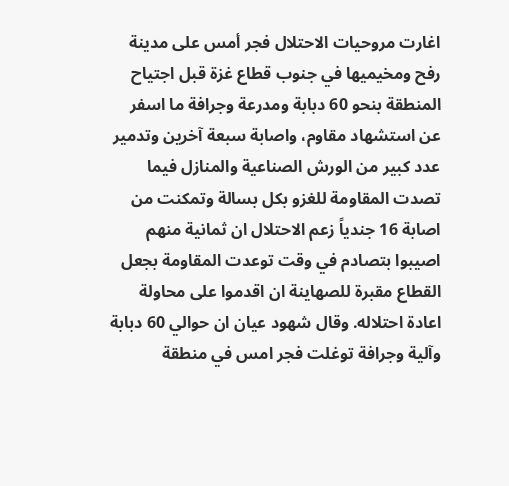اغارت مروحيات الاحتلال فجر أمس على مدينة رفح ومخيميها في جنوب قطاع غزة قبل اجتياح المنطقة بنحو 60 دبابة ومدرعة وجرافة ما اسفر عن استشهاد مقاوم، واصابة سبعة آخرين وتدمير عدد كبير من الورش الصناعية والمنازل فيما تصدت المقاومة للغزو بكل بسالة وتمكنت من اصابة 16 جندياً زعم الاحتلال ان ثمانية منهم اصيبوا بتصادم في وقت توعدت المقاومة بجعل القطاع مقبرة للصهاينة ان اقدموا على محاولة اعادة احتلاله. وقال شهود عيان ان حوالي 60 دبابة وآلية وجرافة توغلت فجر امس في منطقة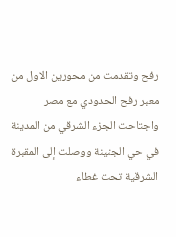رفح وتقدمت من محورين الاول من معبر رفح الحدودي مع مصر واجتاحت الجزء الشرقي من المدينة في حي الجنينة ووصلت إلى المقبرة الشرقية تحت غطاء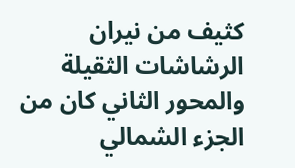كثيف من نيران الرشاشات الثقيلة والمحور الثاني كان من الجزء الشمالي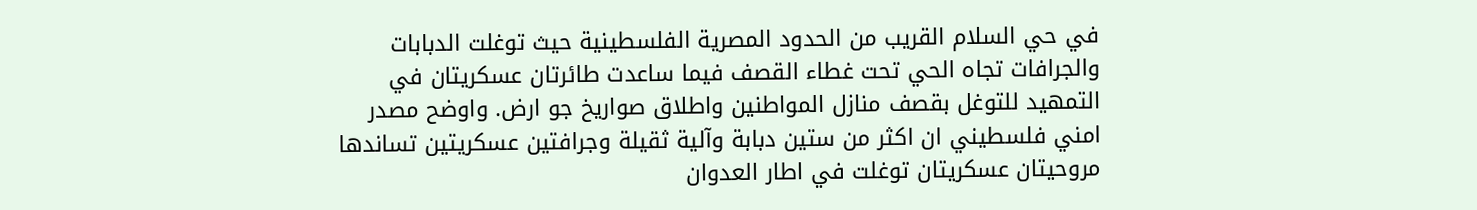في حي السلام القريب من الحدود المصرية الفلسطينية حيث توغلت الدبابات والجرافات تجاه الحي تحت غطاء القصف فيما ساعدت طائرتان عسكريتان في التمهيد للتوغل بقصف منازل المواطنين واطلاق صواريخ جو ارض. واوضح مصدر امني فلسطيني ان اكثر من ستين دبابة وآلية ثقيلة وجرافتين عسكريتين تساندها مروحيتان عسكريتان توغلت في اطار العدوان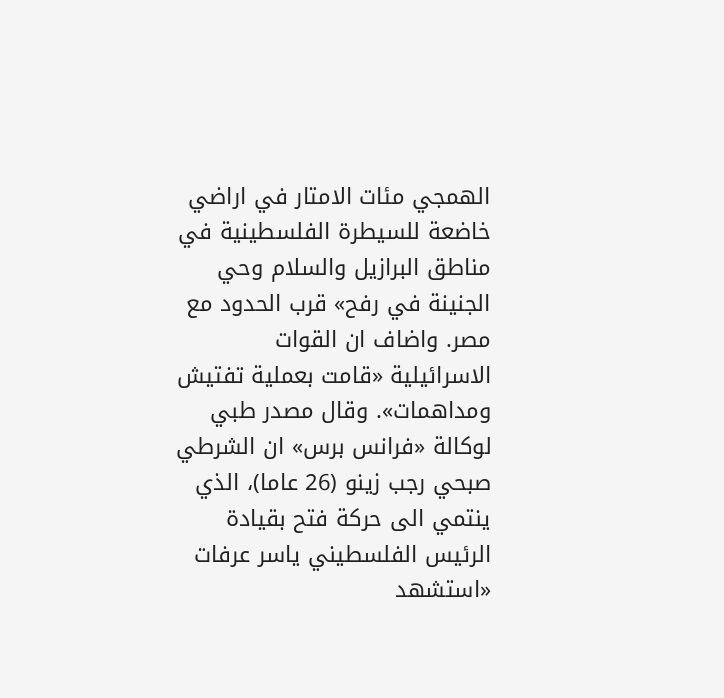الهمجي مئات الامتار في اراضي خاضعة للسيطرة الفلسطينية في مناطق البرازيل والسلام وحي الجنينة في رفح» قرب الحدود مع مصر. واضاف ان القوات الاسرائيلية «قامت بعملية تفتيش ومداهمات». وقال مصدر طبي لوكالة «فرانس برس» ان الشرطي صبحي رجب زينو (26 عاما)، الذي ينتمي الى حركة فتح بقيادة الرئيس الفلسطيني ياسر عرفات «استشهد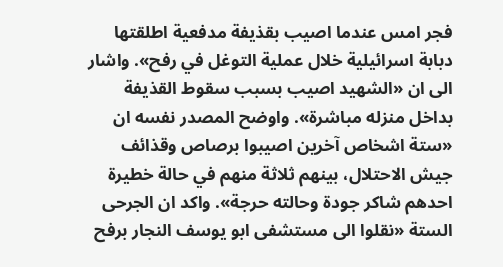فجر امس عندما اصيب بقذيفة مدفعية اطلقتها دبابة اسرائيلية خلال عملية التوغل في رفح». واشار الى ان «الشهيد اصيب بسبب سقوط القذيفة بداخل منزله مباشرة». واوضح المصدر نفسه ان «ستة اشخاص آخرين اصيبوا برصاص وقذائف جيش الاحتلال، بينهم ثلاثة منهم في حالة خطيرة احدهم شاكر جودة وحالته حرجة». واكد ان الجرحى الستة «نقلوا الى مستشفى ابو يوسف النجار برفح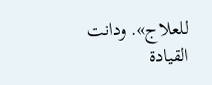للعلاج». ودانت القيادة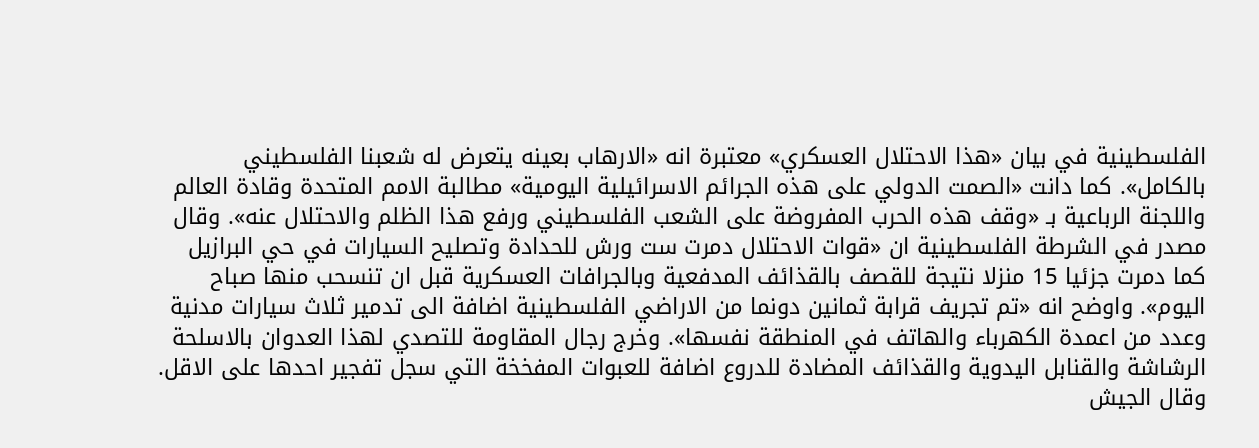الفلسطينية في بيان «هذا الاحتلال العسكري» معتبرة انه «الارهاب بعينه يتعرض له شعبنا الفلسطيني بالكامل». كما دانت «الصمت الدولي على هذه الجرائم الاسرائيلية اليومية» مطالبة الامم المتحدة وقادة العالم واللجنة الرباعية بـ «وقف هذه الحرب المفروضة على الشعب الفلسطيني ورفع هذا الظلم والاحتلال عنه». وقال مصدر في الشرطة الفلسطينية ان «قوات الاحتلال دمرت ست ورش للحدادة وتصليح السيارات في حي البرازيل كما دمرت جزئيا 15 منزلا نتيجة للقصف بالقذائف المدفعية وبالجرافات العسكرية قبل ان تنسحب منها صباح اليوم». واوضح انه «تم تجريف قرابة ثمانين دونما من الاراضي الفلسطينية اضافة الى تدمير ثلاث سيارات مدنية وعدد من اعمدة الكهرباء والهاتف في المنطقة نفسها». وخرج رجال المقاومة للتصدي لهذا العدوان بالاسلحة الرشاشة والقنابل اليدوية والقذائف المضادة للدروع اضافة للعبوات المفخخة التي سجل تفجير احدها على الاقل. وقال الجيش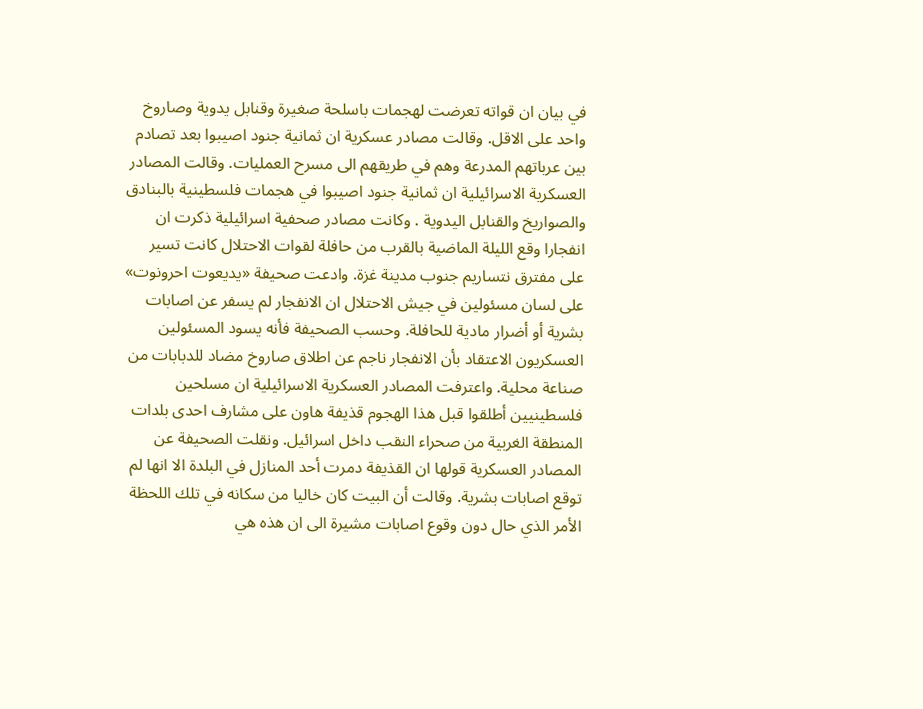في بيان ان قواته تعرضت لهجمات باسلحة صغيرة وقنابل يدوية وصاروخ واحد على الاقل. وقالت مصادر عسكرية ان ثمانية جنود اصيبوا بعد تصادم بين عرباتهم المدرعة وهم في طريقهم الى مسرح العمليات. وقالت المصادر العسكرية الاسرائيلية ان ثمانية جنود اصيبوا في هجمات فلسطينية بالبنادق والصواريخ والقنابل اليدوية . وكانت مصادر صحفية اسرائيلية ذكرت ان انفجارا وقع الليلة الماضية بالقرب من حافلة لقوات الاحتلال كانت تسير على مفترق نتساريم جنوب مدينة غزة. وادعت صحيفة «يديعوت احرونوت» على لسان مسئولين في جيش الاحتلال ان الانفجار لم يسفر عن اصابات بشرية أو أضرار مادية للحافلة. وحسب الصحيفة فأنه يسود المسئولين العسكريون الاعتقاد بأن الانفجار ناجم عن اطلاق صاروخ مضاد للدبابات من صناعة محلية. واعترفت المصادر العسكرية الاسرائيلية ان مسلحين فلسطينيين أطلقوا قبل هذا الهجوم قذيفة هاون على مشارف احدى بلدات المنطقة الغربية من صحراء النقب داخل اسرائيل. ونقلت الصحيفة عن المصادر العسكرية قولها ان القذيفة دمرت أحد المنازل في البلدة الا انها لم توقع اصابات بشرية. وقالت أن البيت كان خاليا من سكانه في تلك اللحظة الأمر الذي حال دون وقوع اصابات مشيرة الى ان هذه هي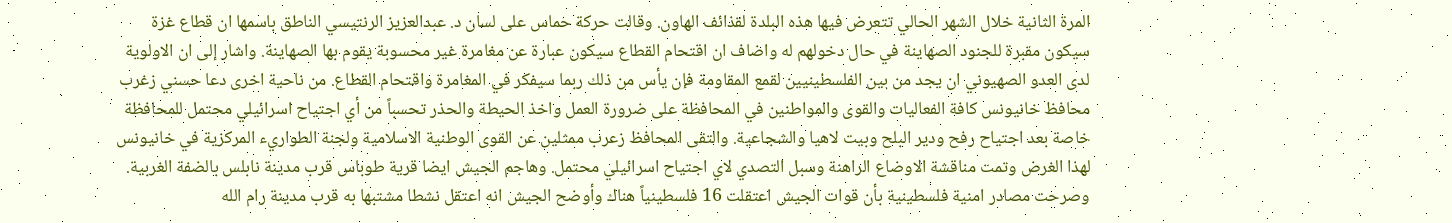المرة الثانية خلال الشهر الحالي تتعرض فيها هذه البلدة لقذائف الهاون. وقالت حركة حماس على لسان د. عبدالعزيز الرنتيسي الناطق باسمها ان قطاع غزة سيكون مقبرة للجنود الصهاينة في حال دخولهم له واضاف ان اقتحام القطاع سيكون عبارة عن مغامرة غير محسوبة يقوم بها الصهاينة. واشار إلى ان الاولوية لدى العدو الصهيوني ان يجد من بين الفلسطينيين لقمع المقاومة فإن يأس من ذلك ربما سيفكر في المغامرة واقتحام القطاع. من ناحية اخرى دعا حسني زغرب محافظ خانيونس كافة الفعاليات والقوى والمواطنين في المحافظة على ضرورة العمل واخذ الحيطة والحذر تحسباً من أي اجتياح اسرائيلي محتمل للمحافظة خاصة بعد اجتياح رفح ودير البلح وبيت لاهيا والشجاعية. والتقى المحافظ زعرب ممثلين عن القوى الوطنية الاسلامية ولجنة الطواريء المركزية في خانيونس لهذا الغرض وتمت مناقشة الاوضاع الراهنة وسبل التصدي لاي اجتياح اسرائيلي محتمل. وهاجم الجيش ايضا قرية طوباس قرب مدينة نابلس بالضفة الغربية. وصرحت مصادر امنية فلسطينية بأن قوات الجيش اعتقلت 16 فلسطينياً هناك وأوضح الجيش انه اعتقل نشطا مشتبها به قرب مدينة رام الله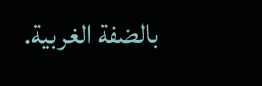بالضفة الغربية.